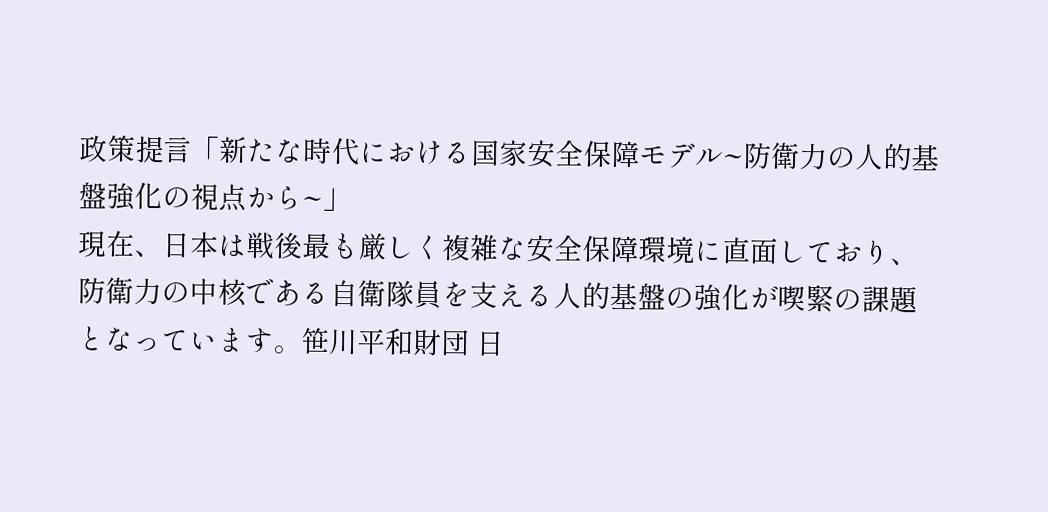政策提言「新たな時代における国家安全保障モデル~防衛力の人的基盤強化の視点から~」
現在、日本は戦後最も厳しく複雑な安全保障環境に直面しており、防衛力の中核である自衛隊員を支える人的基盤の強化が喫緊の課題となっています。笹川平和財団 日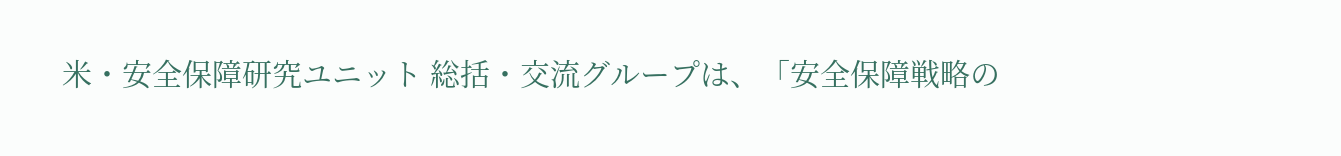米・安全保障研究ユニット 総括・交流グループは、「安全保障戦略の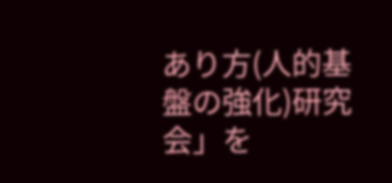あり方(人的基盤の強化)研究会」を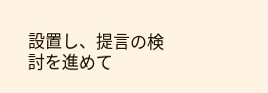設置し、提言の検討を進めて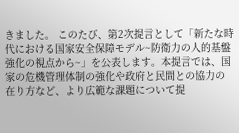きました。 このたび、第2次提言として「新たな時代における国家安全保障モデル~防衛力の人的基盤強化の視点から~」を公表します。本提言では、国家の危機管理体制の強化や政府と民間との協力の在り方など、より広範な課題について提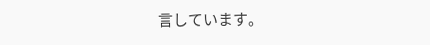言しています。